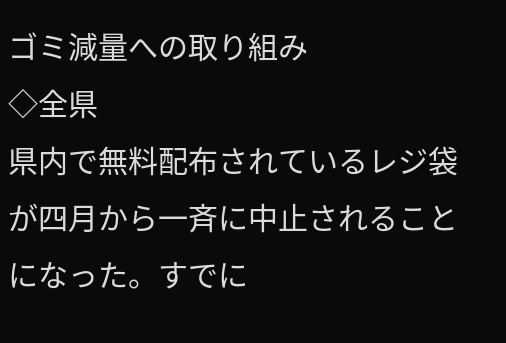ゴミ減量への取り組み
◇全県
県内で無料配布されているレジ袋が四月から一斉に中止されることになった。すでに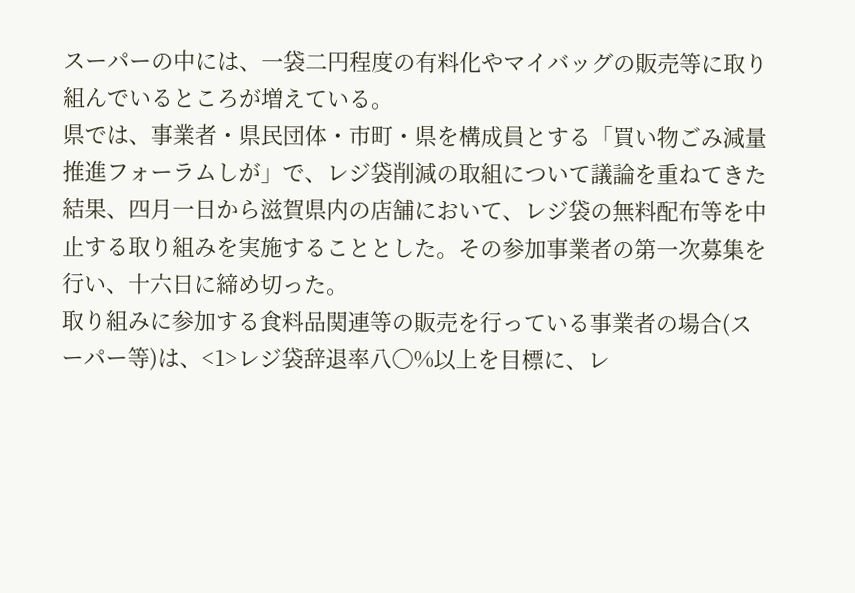スーパーの中には、一袋二円程度の有料化やマイバッグの販売等に取り組んでいるところが増えている。
県では、事業者・県民団体・市町・県を構成員とする「買い物ごみ減量推進フォーラムしが」で、レジ袋削減の取組について議論を重ねてきた結果、四月一日から滋賀県内の店舗において、レジ袋の無料配布等を中止する取り組みを実施することとした。その参加事業者の第一次募集を行い、十六日に締め切った。
取り組みに参加する食料品関連等の販売を行っている事業者の場合(スーパー等)は、<1>レジ袋辞退率八〇%以上を目標に、レ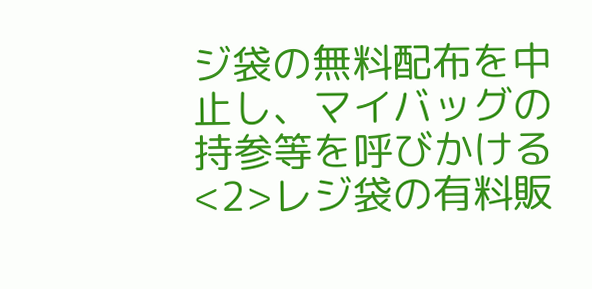ジ袋の無料配布を中止し、マイバッグの持参等を呼びかける<2>レジ袋の有料販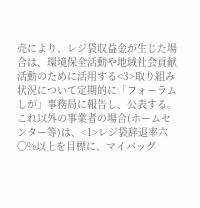売により、レジ袋収益金が生じた場合は、環境保全活動や地域社会貢献活動のために活用する<3>取り組み状況について定期的に「フォーラムしが」事務局に報告し、公表する。
これ以外の事業者の場合(ホームセンター等)は、<1>レジ袋辞退率六〇%以上を目標に、マイバッグ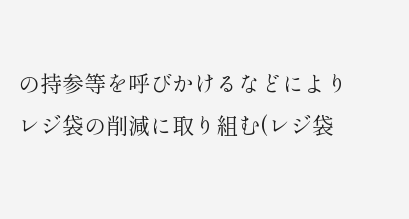の持参等を呼びかけるなどによりレジ袋の削減に取り組む(レジ袋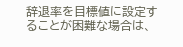辞退率を目標値に設定することが困難な場合は、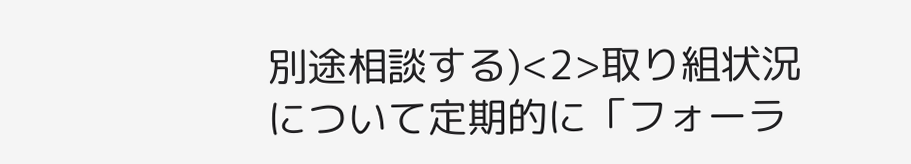別途相談する)<2>取り組状況について定期的に「フォーラ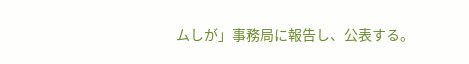ムしが」事務局に報告し、公表する。